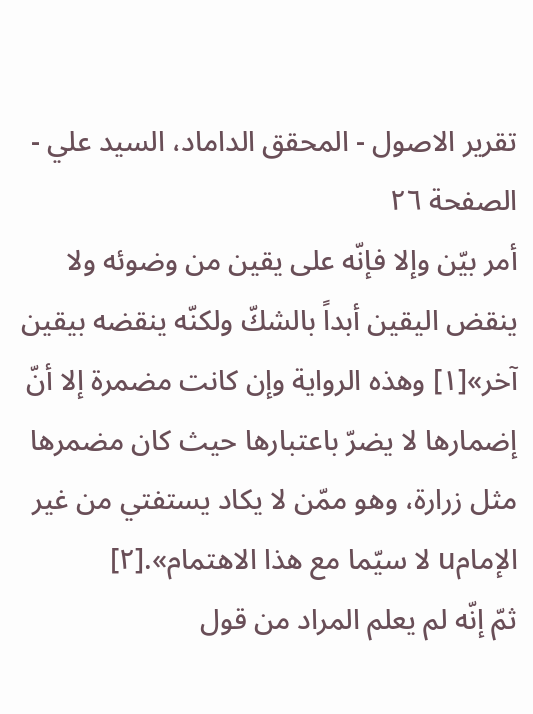تقریر الاصول - المحقق الداماد، السيد علي - الصفحة ٢٦
أمر بيّن وإلا فإنّه على يقين من وضوئه ولا ينقض اليقين أبداً بالشكّ ولكنّه ينقضه بيقين آخر»[١] وهذه الرواية وإن كانت مضمرة إلا أنّ إضمارها لا يضرّ باعتبارها حيث كان مضمرها مثل زرارة، وهو ممّن لا يكاد يستفتي من غير الإمامu لا سيّما مع هذا الاهتمام».[٢]
ثمّ إنّه لم يعلم المراد من قول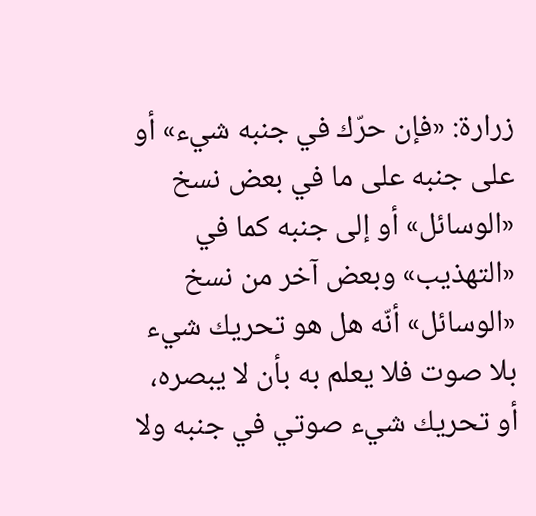زرارة: «فإن حرّك في جنبه شيء» أو على جنبه على ما في بعض نسخ «الوسائل» أو إلى جنبه كما في «التهذيب» وبعض آخر من نسخ «الوسائل» أنّه هل هو تحريك شيء بلا صوت فلا يعلم به بأن لا يبصره، أو تحريك شيء صوتي في جنبه ولا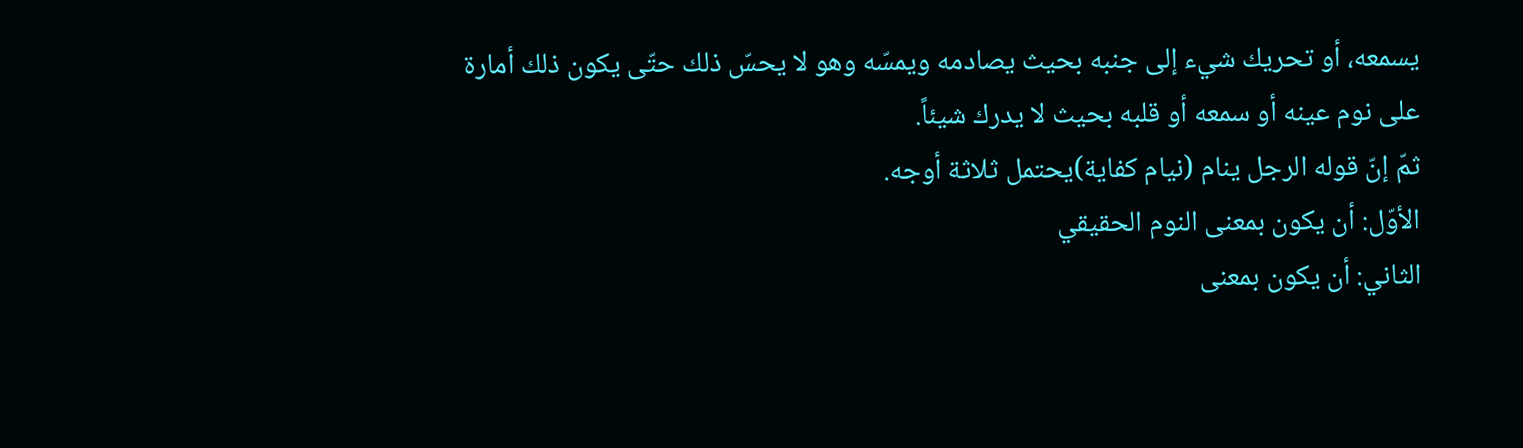يسمعه، أو تحريك شيء إلى جنبه بحيث يصادمه ويمسّه وهو لا يحسّ ذلك حتّى يكون ذلك أمارة على نوم عينه أو سمعه أو قلبه بحيث لا يدرك شيئاً.
ثمّ إنّ قوله الرجل ينام (نيام كفاية)يحتمل ثلاثة أوجه.
الأوّل: أن يكون بمعنى النوم الحقيقي
الثاني: أن يكون بمعنى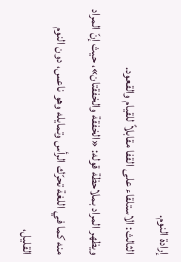إرادة النوم.
الثالث: الاستلقاء على القفا مقابلاً للقيام والقعود.
ويظهر المراد بملاحظة قوله: «الخفقة والخفقتان»، حيث إنّ المراد منه كما في اللغة تحرّك الرأس وتمايله وهو ناعس، دون النوم القليل،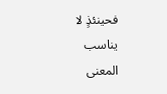فحينئذٍ لا يناسب المعنى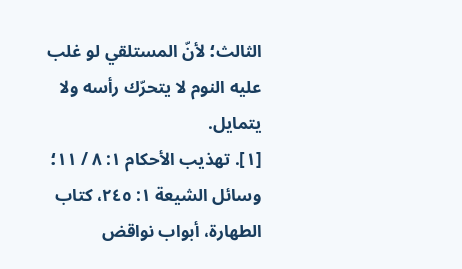الثالث؛ لأنّ المستلقي لو غلب عليه النوم لا يتحرّك رأسه ولا يتمايل.
[١]. تهذيب الأحكام ١: ٨ / ١١؛ وسائل الشيعة ١: ٢٤٥، كتاب الطهارة، أبواب نواقض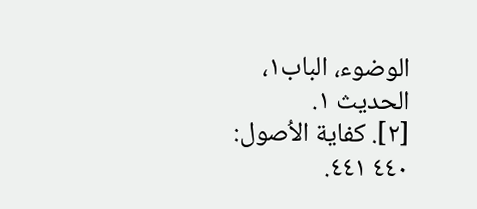الوضوء، الباب١، الحديث ١.
[٢]. كفاية الاُصول: ٤٤٠ ٤٤١.